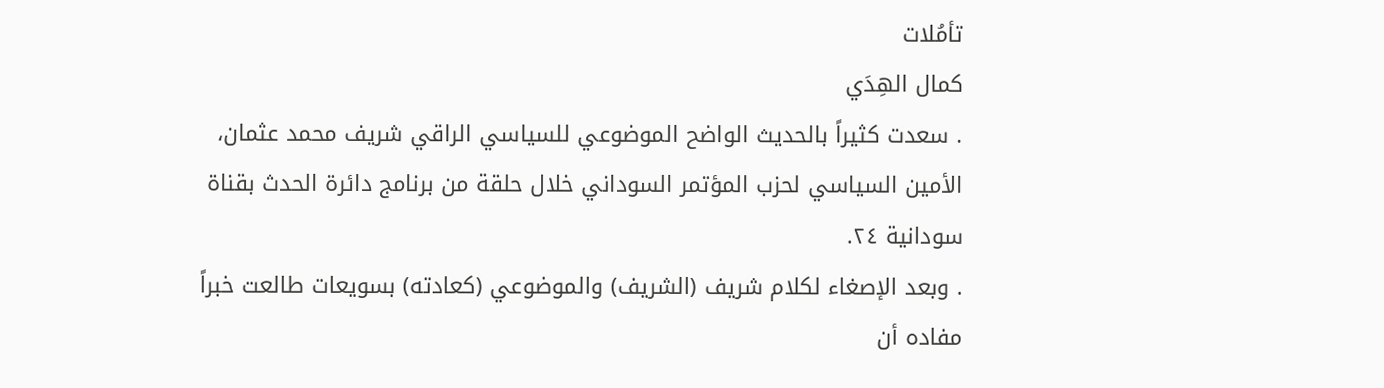تأمُلات
كمال الهِدَي
. سعدت كثيراً بالحديث الواضح الموضوعي للسياسي الراقي شريف محمد عثمان، الأمين السياسي لحزب المؤتمر السوداني خلال حلقة من برنامج دائرة الحدث بقناة سودانية ٢٤.
. وبعد الإصغاء لكلام شريف (الشريف) والموضوعي (كعادته) بسويعات طالعت خبراً مفاده أن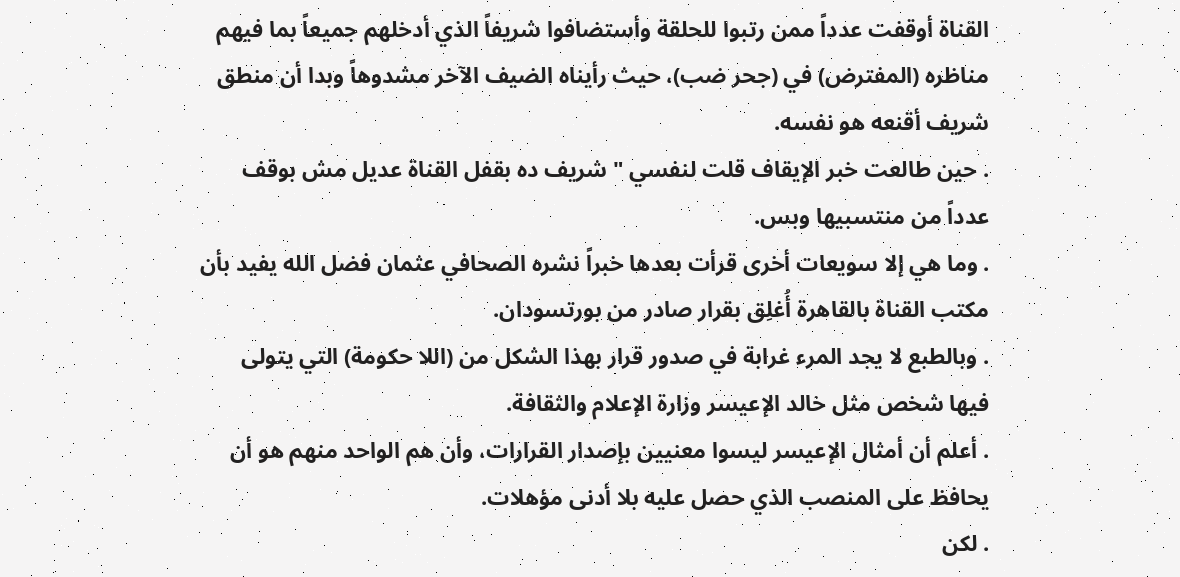القناة أوقفت عدداً ممن رتبوا للحلقة وأستضافوا شريفاً الذي أدخلهم جميعاً بما فيهم مناظره (المفترض) في (جحر ضب)، حيث رأيناه الضيف الآخر مشدوهاً وبدا أن منطق شريف أقنعه هو نفسه.
. حين طالعت خبر الإيقاف قلت لنفسي " شريف ده بقفل القناة عديل مش بوقف عدداً من منتسبيها وبس.
. وما هي إلا سويعات أخرى قرأت بعدها خبراً نشره الصحافي عثمان فضل الله يفيد بأن مكتب القناة بالقاهرة أُغلِق بقرار صادر من بورتسودان.
. وبالطبع لا يجد المرء غرابة في صدور قرار بهذا الشكل من (اللا حكومة) التي يتولى فيها شخص مثل خالد الإعيسر وزارة الإعلام والثقافة.
. أعلم أن أمثال الإعيسر ليسوا معنيين بإصدار القرارات، وأن هم الواحد منهم هو أن يحافظ على المنصب الذي حصل عليه بلا أدنى مؤهلات.
. لكن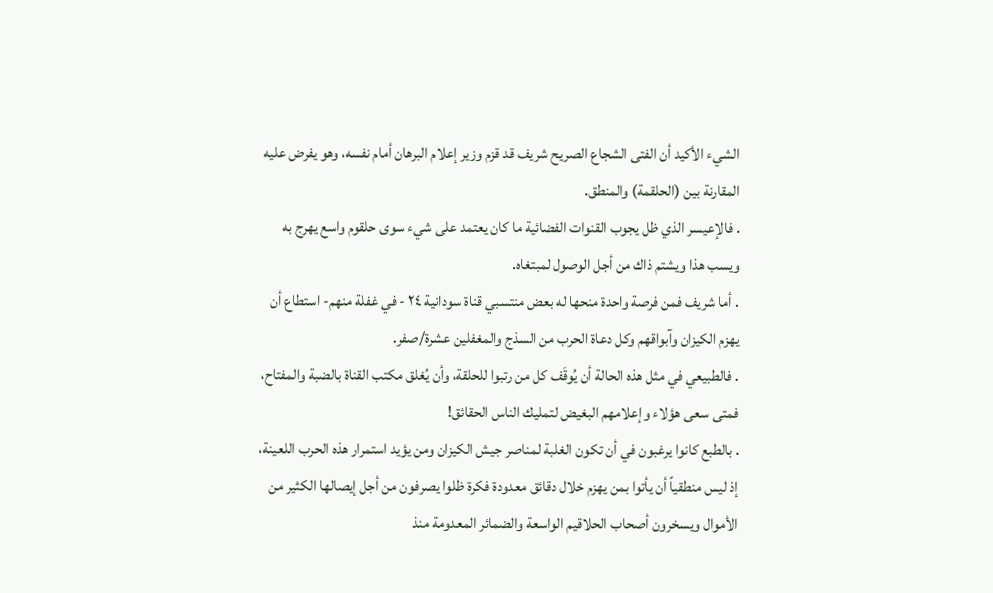الشيء الأكيد أن الفتى الشجاع الصريح شريف قد قزم وزير إعلام البرهان أمام نفسه، وهو يفرض عليه المقارنة بين (الحلقمة) والمنطق.
. فالإعيسر الذي ظل يجوب القنوات الفضائية ما كان يعتمد على شيء سوى حلقوم واسع يهرج به ويسب هذا ويشتم ذاك من أجل الوصول لمبتغاه.
. أما شريف فمن فرصة واحدة منحها له بعض منتسبي قناة سودانية ٢٤ - في غفلة منهم- استطاع أن يهزم الكيزان وآبواقهم وكل دعاة الحرب من السذج والمغفلين عشرة/صفر.
. فالطبيعي في مثل هذه الحالة أن يُوقَف كل من رتبوا للحلقة، وأن يُغلق مكتب القناة بالضبة والمفتاح، فمتى سعى هؤلاء وإعلامهم البغيض لتمليك الناس الحقائق!
. بالطبع كانوا يرغبون في أن تكون الغلبة لمناصر جيش الكيزان ومن يؤيد استمرار هذه الحرب اللعينة، إذ ليس منطقياً أن يأتوا بمن يهزم خلال دقائق معدودة فكرة ظلوا يصرفون من أجل إيصالها الكثير من الأموال ويسخرون أصحاب الحلاقيم الواسعة والضمائر المعدومة منذ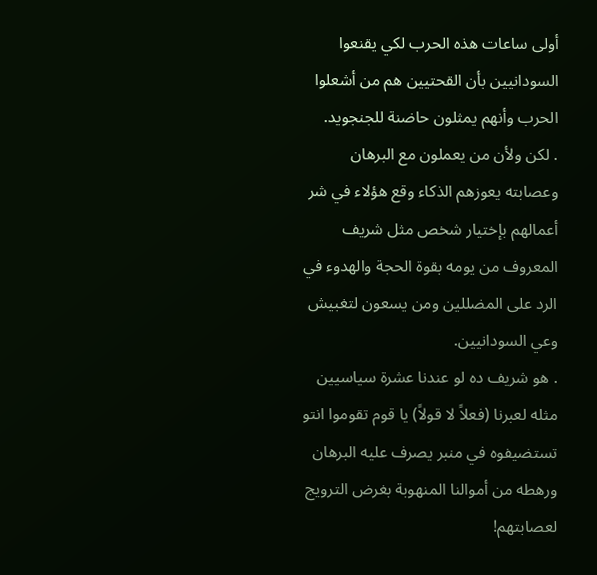أولى ساعات هذه الحرب لكي يقنعوا السودانيين بأن القحتيين هم من أشعلوا الحرب وأنهم يمثلون حاضنة للجنجويد.
. لكن ولأن من يعملون مع البرهان وعصابته يعوزهم الذكاء وقع هؤلاء في شر أعمالهم بإختيار شخص مثل شريف المعروف من يومه بقوة الحجة والهدوء في الرد على المضللين ومن يسعون لتغبيش وعي السودانيين.
. هو شريف ده لو عندنا عشرة سياسيين مثله لعبرنا (فعلاً لا قولاً) يا قوم تقوموا انتو تستضيفوه في منبر يصرف عليه البرهان ورهطه من أموالنا المنهوبة بغرض الترويج لعصابتهم!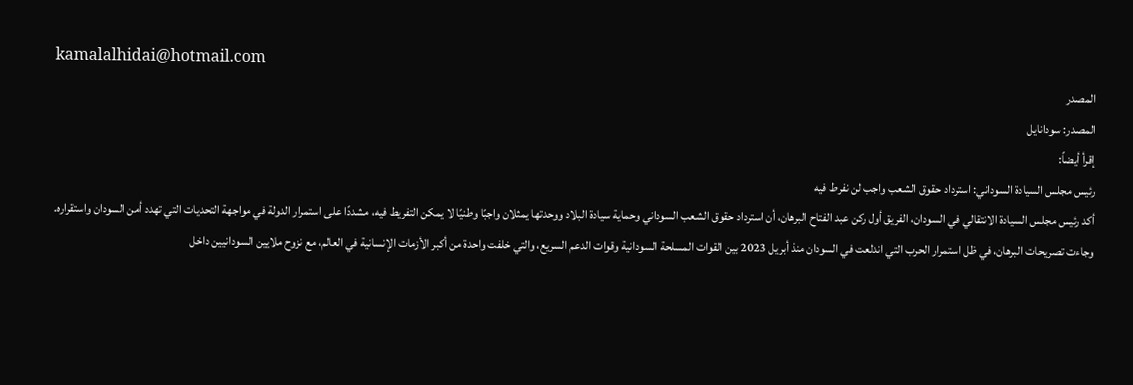kamalalhidai@hotmail.com
المصدر
المصدر: سودانايل
إقرأ أيضاً:
رئيس مجلس السيادة السوداني: استرداد حقوق الشعب واجب لن نفرط فيه
أكد رئيس مجلس السيادة الانتقالي في السودان، الفريق أول ركن عبد الفتاح البرهان، أن استرداد حقوق الشعب السوداني وحماية سيادة البلاد ووحدتها يمثلان واجبًا وطنيًا لا يمكن التفريط فيه، مشددًا على استمرار الدولة في مواجهة التحديات التي تهدد أمن السودان واستقراره.
وجاءت تصريحات البرهان، في ظل استمرار الحرب التي اندلعت في السودان منذ أبريل 2023 بين القوات المسلحة السودانية وقوات الدعم السريع، والتي خلفت واحدة من أكبر الأزمات الإنسانية في العالم، مع نزوح ملايين السودانيين داخل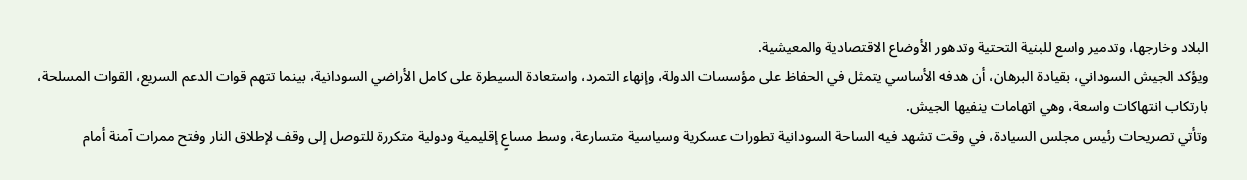البلاد وخارجها، وتدمير واسع للبنية التحتية وتدهور الأوضاع الاقتصادية والمعيشية.
ويؤكد الجيش السوداني، بقيادة البرهان، أن هدفه الأساسي يتمثل في الحفاظ على مؤسسات الدولة، وإنهاء التمرد، واستعادة السيطرة على كامل الأراضي السودانية، بينما تتهم قوات الدعم السريع، القوات المسلحة، بارتكاب انتهاكات واسعة، وهي اتهامات ينفيها الجيش.
وتأتي تصريحات رئيس مجلس السيادة، في وقت تشهد فيه الساحة السودانية تطورات عسكرية وسياسية متسارعة، وسط مساعٍ إقليمية ودولية متكررة للتوصل إلى وقف لإطلاق النار وفتح ممرات آمنة أمام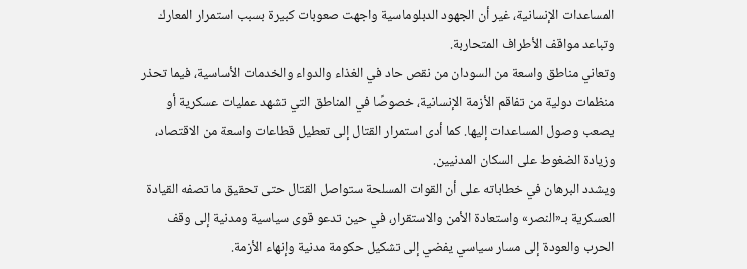المساعدات الإنسانية، غير أن الجهود الدبلوماسية واجهت صعوبات كبيرة بسبب استمرار المعارك وتباعد مواقف الأطراف المتحاربة.
وتعاني مناطق واسعة من السودان من نقص حاد في الغذاء والدواء والخدمات الأساسية، فيما تحذر منظمات دولية من تفاقم الأزمة الإنسانية، خصوصًا في المناطق التي تشهد عمليات عسكرية أو يصعب وصول المساعدات إليها. كما أدى استمرار القتال إلى تعطيل قطاعات واسعة من الاقتصاد، وزيادة الضغوط على السكان المدنيين.
ويشدد البرهان في خطاباته على أن القوات المسلحة ستواصل القتال حتى تحقيق ما تصفه القيادة العسكرية بـ«النصر» واستعادة الأمن والاستقرار، في حين تدعو قوى سياسية ومدنية إلى وقف الحرب والعودة إلى مسار سياسي يفضي إلى تشكيل حكومة مدنية وإنهاء الأزمة.